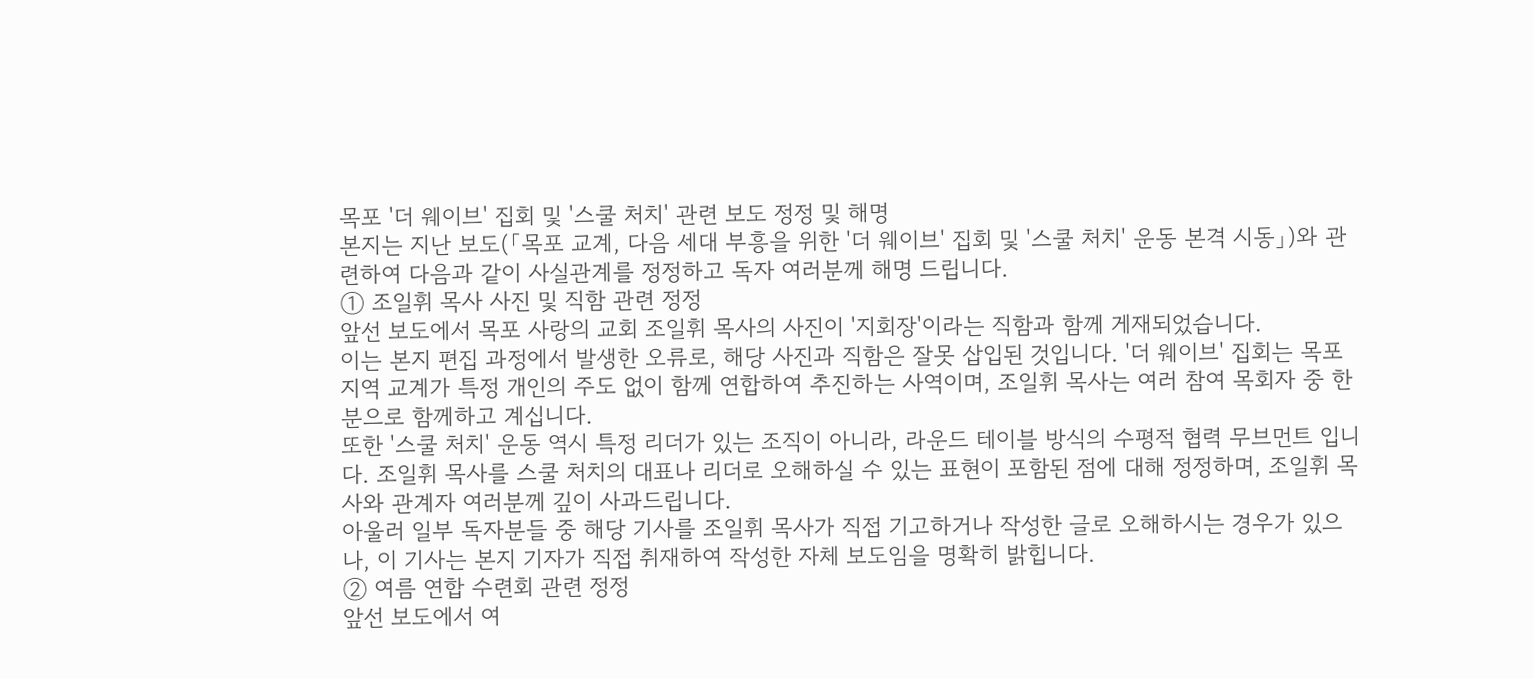목포 '더 웨이브' 집회 및 '스쿨 처치' 관련 보도 정정 및 해명
본지는 지난 보도(「목포 교계, 다음 세대 부흥을 위한 '더 웨이브' 집회 및 '스쿨 처치' 운동 본격 시동」)와 관련하여 다음과 같이 사실관계를 정정하고 독자 여러분께 해명 드립니다.
① 조일휘 목사 사진 및 직함 관련 정정
앞선 보도에서 목포 사랑의 교회 조일휘 목사의 사진이 '지회장'이라는 직함과 함께 게재되었습니다.
이는 본지 편집 과정에서 발생한 오류로, 해당 사진과 직함은 잘못 삽입된 것입니다. '더 웨이브' 집회는 목포 지역 교계가 특정 개인의 주도 없이 함께 연합하여 추진하는 사역이며, 조일휘 목사는 여러 참여 목회자 중 한 분으로 함께하고 계십니다.
또한 '스쿨 처치' 운동 역시 특정 리더가 있는 조직이 아니라, 라운드 테이블 방식의 수평적 협력 무브먼트 입니다. 조일휘 목사를 스쿨 처치의 대표나 리더로 오해하실 수 있는 표현이 포함된 점에 대해 정정하며, 조일휘 목사와 관계자 여러분께 깊이 사과드립니다.
아울러 일부 독자분들 중 해당 기사를 조일휘 목사가 직접 기고하거나 작성한 글로 오해하시는 경우가 있으나, 이 기사는 본지 기자가 직접 취재하여 작성한 자체 보도임을 명확히 밝힙니다.
② 여름 연합 수련회 관련 정정
앞선 보도에서 여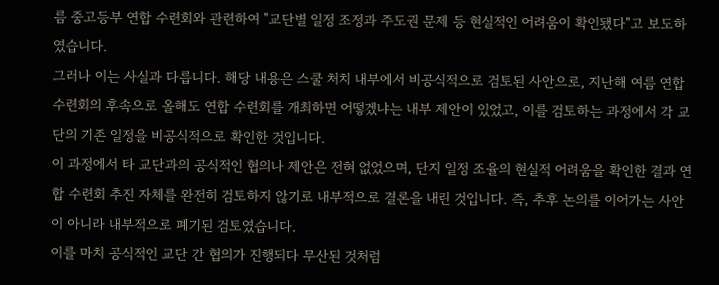름 중고등부 연합 수련회와 관련하여 "교단별 일정 조정과 주도권 문제 등 현실적인 어려움이 확인됐다"고 보도하였습니다.
그러나 이는 사실과 다릅니다. 해당 내용은 스쿨 처치 내부에서 비공식적으로 검토된 사안으로, 지난해 여름 연합 수련회의 후속으로 올해도 연합 수련회를 개최하면 어떻겠냐는 내부 제안이 있었고, 이를 검토하는 과정에서 각 교단의 기존 일정을 비공식적으로 확인한 것입니다.
이 과정에서 타 교단과의 공식적인 협의나 제안은 전혀 없었으며, 단지 일정 조율의 현실적 어려움을 확인한 결과 연합 수련회 추진 자체를 완전히 검토하지 않기로 내부적으로 결론을 내린 것입니다. 즉, 추후 논의를 이어가는 사안이 아니라 내부적으로 폐기된 검토였습니다.
이를 마치 공식적인 교단 간 협의가 진행되다 무산된 것처럼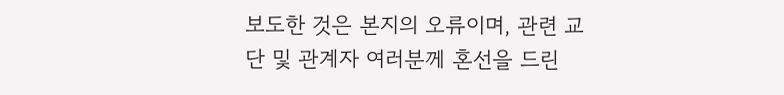보도한 것은 본지의 오류이며, 관련 교단 및 관계자 여러분께 혼선을 드린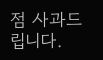점 사과드립니다.